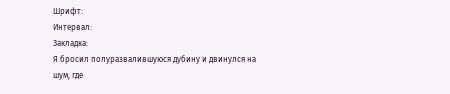Шрифт:
Интервал:
Закладка:
Я бросил полуразвалившуюся дубину и двинулся на шум, где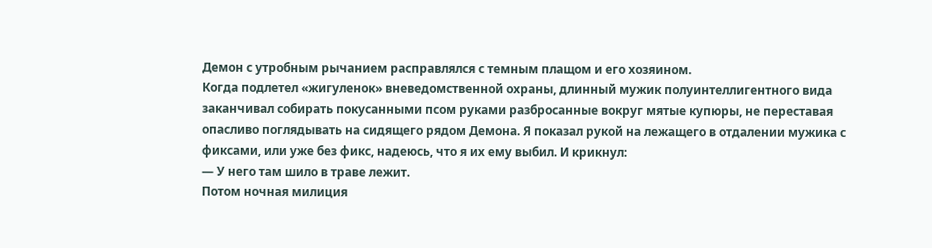Демон с утробным рычанием расправлялся с темным плащом и его хозяином.
Когда подлетел «жигуленок» вневедомственной охраны, длинный мужик полуинтеллигентного вида заканчивал собирать покусанными псом руками разбросанные вокруг мятые купюры, не переставая опасливо поглядывать на сидящего рядом Демона. Я показал рукой на лежащего в отдалении мужика с фиксами, или уже без фикс, надеюсь, что я их ему выбил. И крикнул:
— У него там шило в траве лежит.
Потом ночная милиция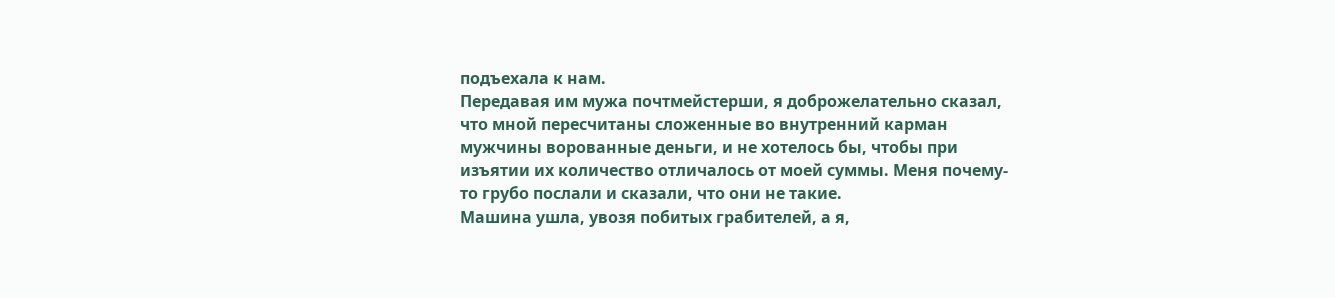подъехала к нам.
Передавая им мужа почтмейстерши, я доброжелательно сказал, что мной пересчитаны сложенные во внутренний карман мужчины ворованные деньги, и не хотелось бы, чтобы при изъятии их количество отличалось от моей суммы. Меня почему-то грубо послали и сказали, что они не такие.
Машина ушла, увозя побитых грабителей, а я,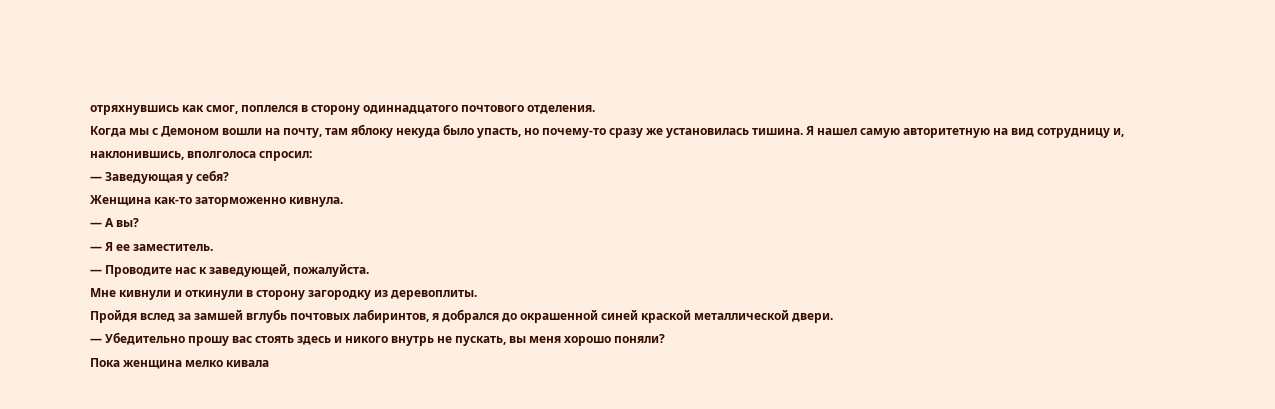отряхнувшись как смог, поплелся в сторону одиннадцатого почтового отделения.
Когда мы с Демоном вошли на почту, там яблоку некуда было упасть, но почему-то сразу же установилась тишина. Я нашел самую авторитетную на вид сотрудницу и, наклонившись, вполголоса спросил:
— Заведующая у себя?
Женщина как-то заторможенно кивнула.
— А вы?
— Я ее заместитель.
— Проводите нас к заведующей, пожалуйста.
Мне кивнули и откинули в сторону загородку из деревоплиты.
Пройдя вслед за замшей вглубь почтовых лабиринтов, я добрался до окрашенной синей краской металлической двери.
— Убедительно прошу вас стоять здесь и никого внутрь не пускать, вы меня хорошо поняли?
Пока женщина мелко кивала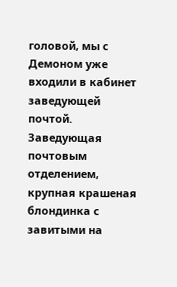головой, мы с Демоном уже входили в кабинет заведующей почтой.
Заведующая почтовым отделением, крупная крашеная блондинка с завитыми на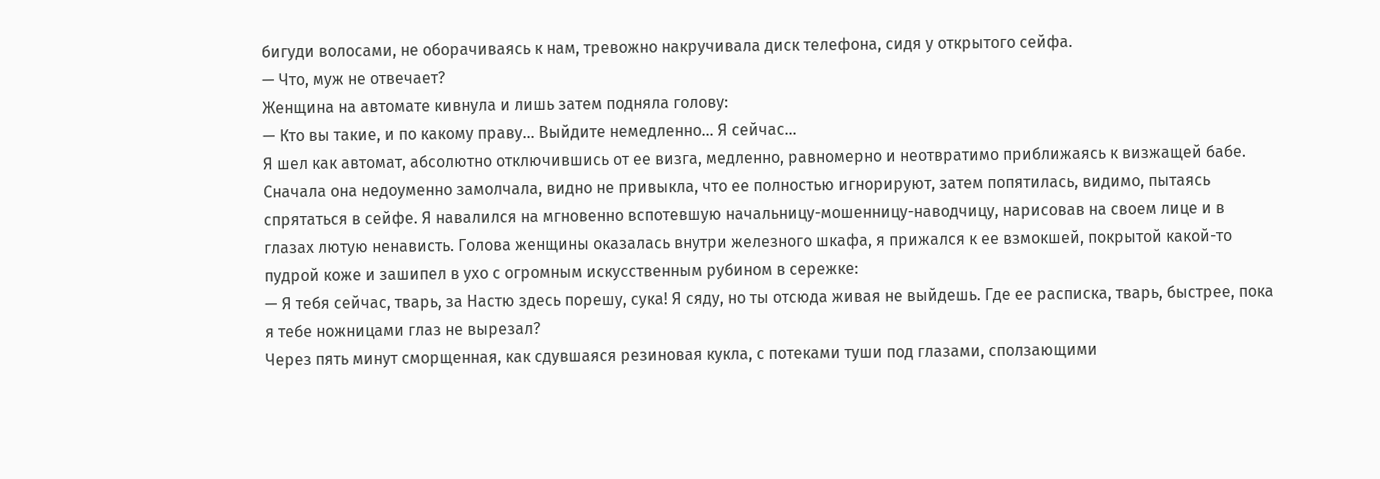бигуди волосами, не оборачиваясь к нам, тревожно накручивала диск телефона, сидя у открытого сейфа.
— Что, муж не отвечает?
Женщина на автомате кивнула и лишь затем подняла голову:
— Кто вы такие, и по какому праву… Выйдите немедленно… Я сейчас…
Я шел как автомат, абсолютно отключившись от ее визга, медленно, равномерно и неотвратимо приближаясь к визжащей бабе.
Сначала она недоуменно замолчала, видно не привыкла, что ее полностью игнорируют, затем попятилась, видимо, пытаясь спрятаться в сейфе. Я навалился на мгновенно вспотевшую начальницу-мошенницу-наводчицу, нарисовав на своем лице и в глазах лютую ненависть. Голова женщины оказалась внутри железного шкафа, я прижался к ее взмокшей, покрытой какой-то пудрой коже и зашипел в ухо с огромным искусственным рубином в сережке:
— Я тебя сейчас, тварь, за Настю здесь порешу, сука! Я сяду, но ты отсюда живая не выйдешь. Где ее расписка, тварь, быстрее, пока я тебе ножницами глаз не вырезал?
Через пять минут сморщенная, как сдувшаяся резиновая кукла, с потеками туши под глазами, сползающими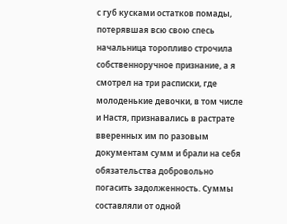с губ кусками остатков помады, потерявшая всю свою спесь начальница торопливо строчила собственноручное признание, а я смотрел на три расписки, где молоденькие девочки, в том числе и Настя, признавались в растрате вверенных им по разовым документам сумм и брали на себя обязательства добровольно погасить задолженность. Суммы составляли от одной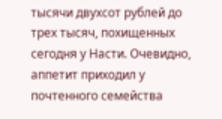тысячи двухсот рублей до трех тысяч, похищенных сегодня у Насти. Очевидно, аппетит приходил у почтенного семейства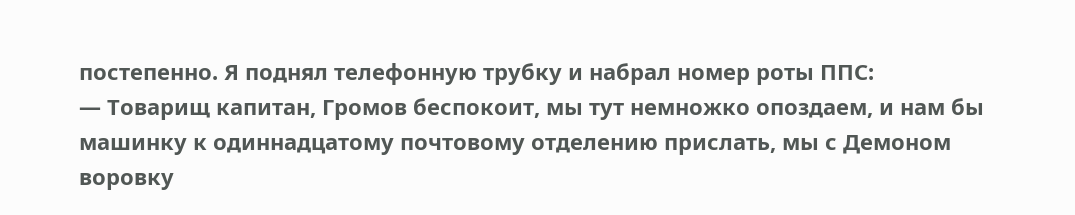постепенно. Я поднял телефонную трубку и набрал номер роты ППС:
— Товарищ капитан, Громов беспокоит, мы тут немножко опоздаем, и нам бы машинку к одиннадцатому почтовому отделению прислать, мы с Демоном воровку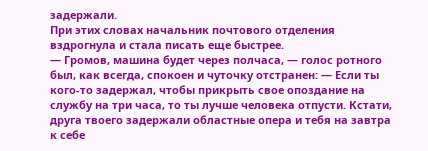задержали.
При этих словах начальник почтового отделения вздрогнула и стала писать еще быстрее.
— Громов, машина будет через полчаса, — голос ротного был, как всегда, спокоен и чуточку отстранен: — Если ты кого-то задержал, чтобы прикрыть свое опоздание на службу на три часа, то ты лучше человека отпусти. Кстати, друга твоего задержали областные опера и тебя на завтра к себе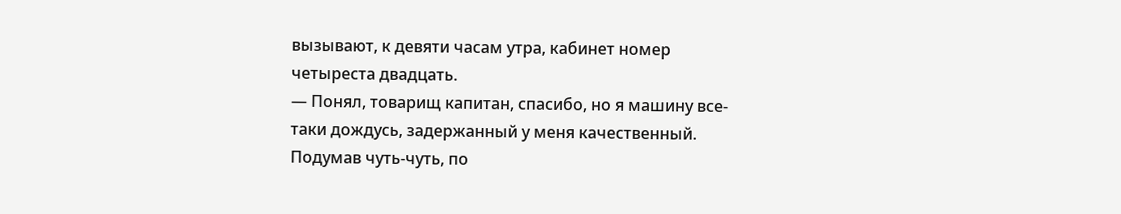вызывают, к девяти часам утра, кабинет номер четыреста двадцать.
— Понял, товарищ капитан, спасибо, но я машину все-таки дождусь, задержанный у меня качественный.
Подумав чуть-чуть, по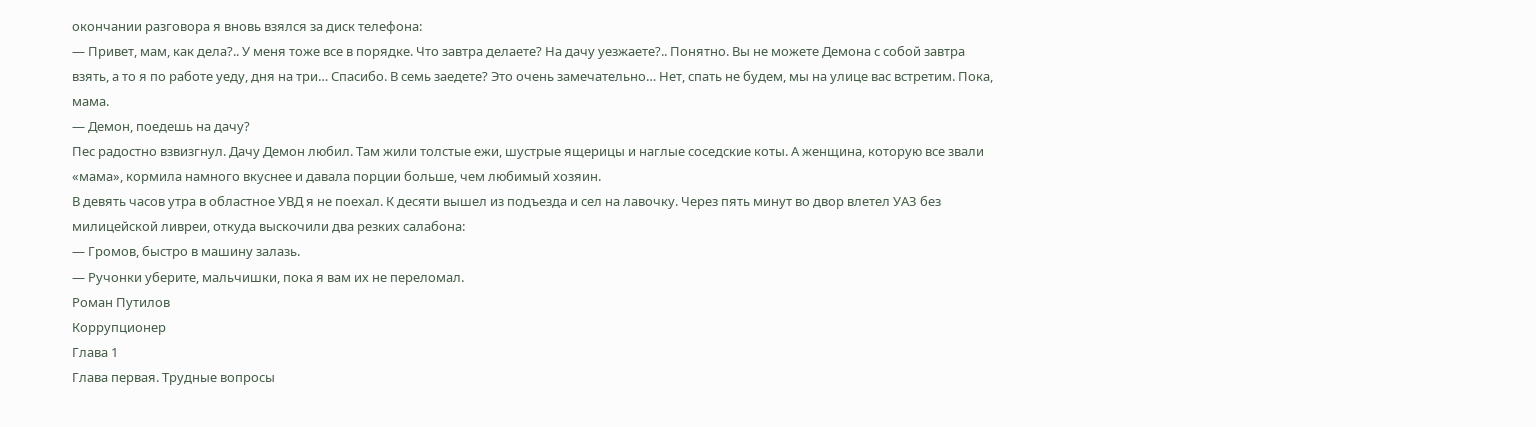окончании разговора я вновь взялся за диск телефона:
— Привет, мам, как дела?.. У меня тоже все в порядке. Что завтра делаете? На дачу уезжаете?.. Понятно. Вы не можете Демона с собой завтра взять, а то я по работе уеду, дня на три… Спасибо. В семь заедете? Это очень замечательно… Нет, спать не будем, мы на улице вас встретим. Пока, мама.
— Демон, поедешь на дачу?
Пес радостно взвизгнул. Дачу Демон любил. Там жили толстые ежи, шустрые ящерицы и наглые соседские коты. А женщина, которую все звали «мама», кормила намного вкуснее и давала порции больше, чем любимый хозяин.
В девять часов утра в областное УВД я не поехал. К десяти вышел из подъезда и сел на лавочку. Через пять минут во двор влетел УАЗ без милицейской ливреи, откуда выскочили два резких салабона:
— Громов, быстро в машину залазь.
— Ручонки уберите, мальчишки, пока я вам их не переломал.
Роман Путилов
Коррупционер
Глава 1
Глава первая. Трудные вопросы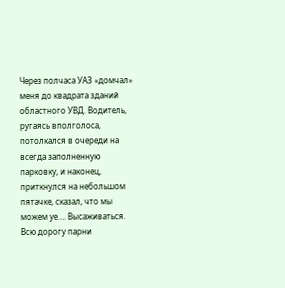Через полчаса УАЗ «домчал» меня до квадрата зданий областного УВД. Водитель, ругаясь вполголоса, потолкался в очереди на всегда заполненную парковку, и наконец, приткнулся на небольшом пятачке, сказал, что мы можем уе…. Высаживаться. Всю дорогу парни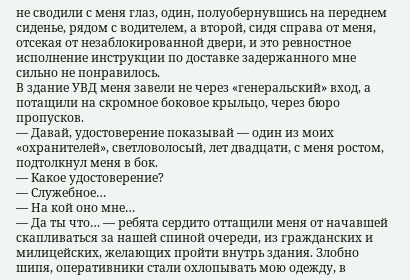не сводили с меня глаз, один, полуобернувшись на переднем сиденье, рядом с водителем, а второй, сидя справа от меня, отсекая от незаблокированной двери, и это ревностное исполнение инструкции по доставке задержанного мне сильно не понравилось.
В здание УВД меня завели не через «генеральский» вход, а потащили на скромное боковое крыльцо, через бюро пропусков.
— Давай, удостоверение показывай — один из моих «охранителей», светловолосый, лет двадцати, с меня ростом, подтолкнул меня в бок.
— Какое удостоверение?
— Служебное…
— На кой оно мне…
— Да ты что… — ребята сердито оттащили меня от начавшей скапливаться за нашей спиной очереди, из гражданских и милицейских, желающих пройти внутрь здания. Злобно шипя, оперативники стали охлопывать мою одежду, в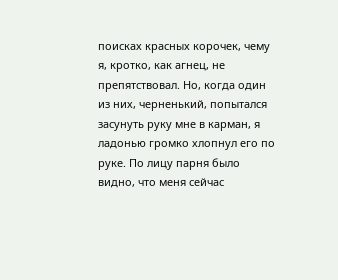поисках красных корочек, чему я, кротко, как агнец, не препятствовал. Но, когда один из них, черненький, попытался засунуть руку мне в карман, я ладонью громко хлопнул его по руке. По лицу парня было видно, что меня сейчас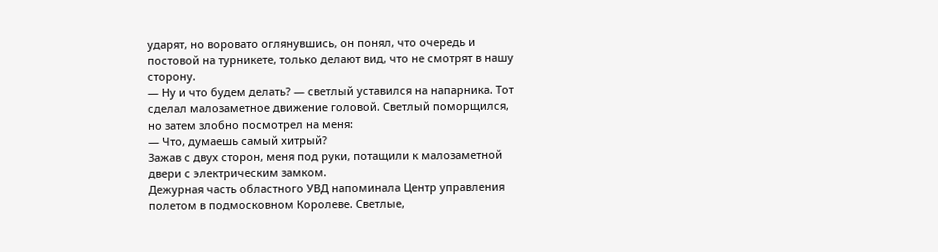ударят, но воровато оглянувшись, он понял, что очередь и постовой на турникете, только делают вид, что не смотрят в нашу сторону.
— Ну и что будем делать? — светлый уставился на напарника. Тот сделал малозаметное движение головой. Светлый поморщился, но затем злобно посмотрел на меня:
— Что, думаешь самый хитрый?
Зажав с двух сторон, меня под руки, потащили к малозаметной двери с электрическим замком.
Дежурная часть областного УВД напоминала Центр управления полетом в подмосковном Королеве. Светлые,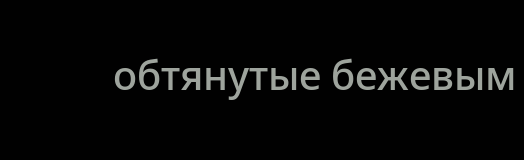обтянутые бежевым